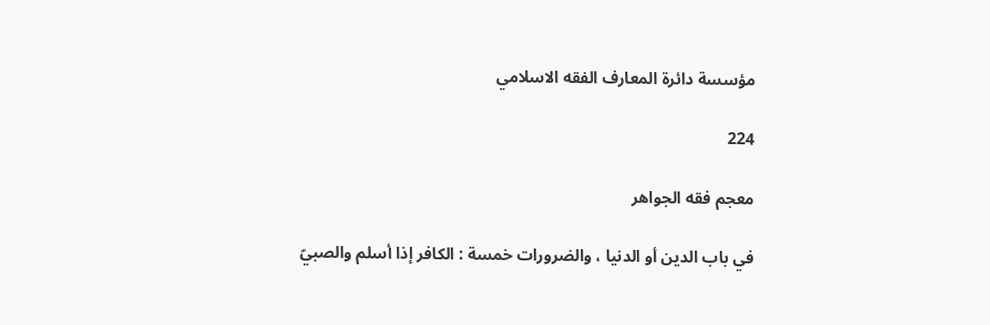مؤسسة دائرة المعارف الفقه الاسلامي

224

معجم فقه الجواهر

في باب الدين أو الدنيا ، والضرورات خمسة : الكافر إذا أسلم والصبيّ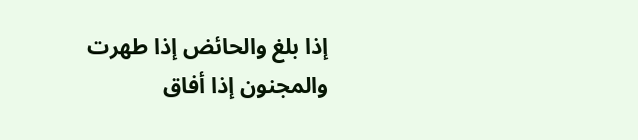إذا بلغ والحائض إذا طهرت والمجنون إذا أفاق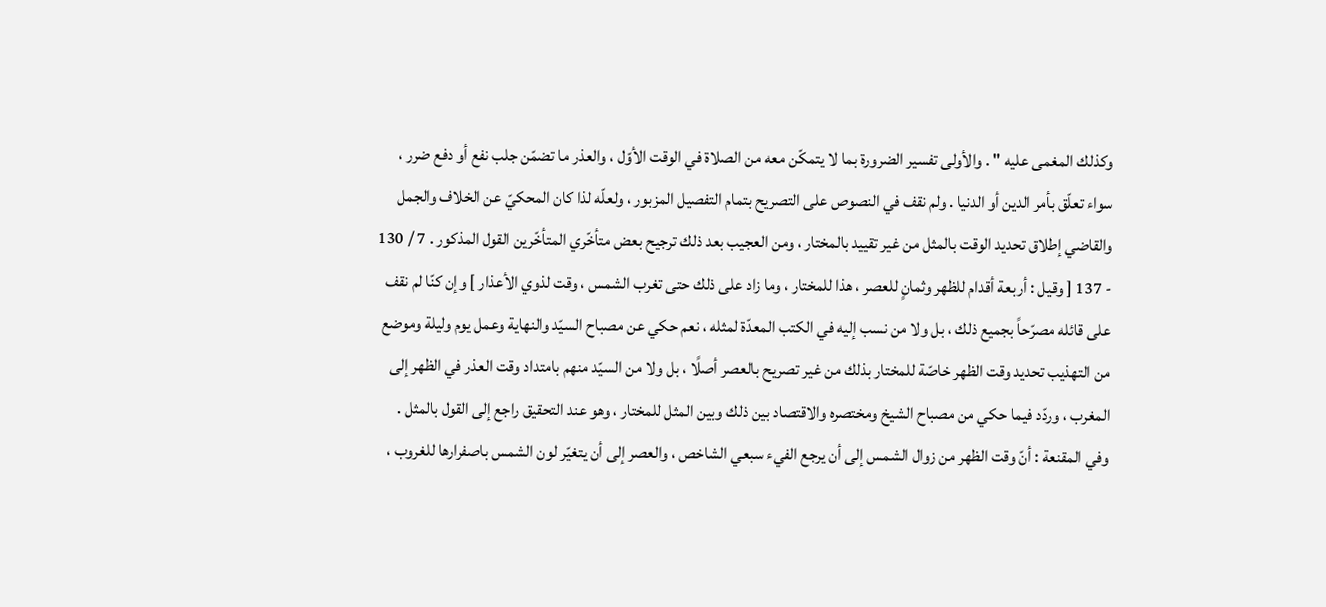وكذلك المغمى عليه " . والأولى تفسير الضرورة بما لا يتمكّن معه من الصلاة في الوقت الأوّل ، والعذر ما تضمّن جلب نفع أو دفع ضرر ، سواء تعلّق بأمر الدين أو الدنيا . ولم نقف في النصوص على التصريح بتمام التفصيل المزبور ، ولعلّه لذا كان المحكيّ عن الخلاف والجمل والقاضي إطلاق تحديد الوقت بالمثل من غير تقييد بالمختار ، ومن العجيب بعد ذلك ترجيح بعض متأخّري المتأخّرين القول المذكور . 7 / 130 - 137 [ وقيل : أربعة أقدام للظهر وثمانٍ للعصر ، هذا للمختار ، وما زاد على ذلك حتى تغرب الشمس ، وقت لذوي الأعذار ] وإن كنّا لم نقف على قائله مصرّحاً بجميع ذلك ، بل ولا من نسب إليه في الكتب المعدّة لمثله ، نعم حكي عن مصباح السيّد والنهاية وعمل يوم وليلة وموضع من التهذيب تحديد وقت الظهر خاصّة للمختار بذلك من غير تصريح بالعصر أصلًا ، بل ولا من السيّد منهم بامتداد وقت العذر في الظهر إلى المغرب ، وردّد فيما حكي من مصباح الشيخ ومختصره والاقتصاد بين ذلك وبين المثل للمختار ، وهو عند التحقيق راجع إلى القول بالمثل . وفي المقنعة : أنّ وقت الظهر من زوال الشمس إلى أن يرجع الفيء سبعي الشاخص ، والعصر إلى أن يتغيّر لون الشمس باصفرارها للغروب ،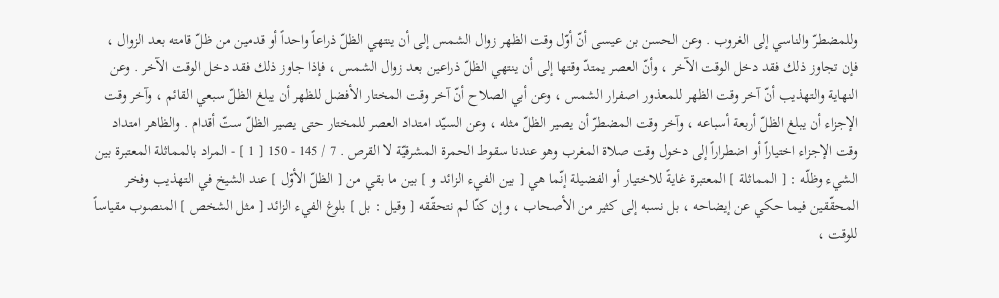وللمضطرّ والناسي إلى الغروب . وعن الحسن بن عيسى أنّ أوّل وقت الظهر زوال الشمس إلى أن ينتهي الظلّ ذراعاً واحداً أو قدمين من ظلّ قامته بعد الزوال ، فإن تجاوز ذلك فقد دخل الوقت الآخر ، وأنّ العصر يمتدّ وقتها إلى أن ينتهي الظلّ ذراعين بعد زوال الشمس ، فإذا جاوز ذلك فقد دخل الوقت الآخر . وعن النهاية والتهذيب أنّ آخر وقت الظهر للمعذور اصفرار الشمس ، وعن أبي الصلاح أنّ آخر وقت المختار الأفضل للظهر أن يبلغ الظلّ سبعي القائم ، وآخر وقت الإجزاء أن يبلغ الظلّ أربعة أسباعه ، وآخر وقت المضطرّ أن يصير الظلّ مثله ، وعن السيّد امتداد العصر للمختار حتى يصير الظلّ ستّ أقدام . والظاهر امتداد وقت الإجزاء اختياراً أو اضطراراً إلى دخول وقت صلاة المغرب وهو عندنا سقوط الحمرة المشرقيّة لا القرص . 7 / 145 - 150 [ 1 ] - المراد بالمماثلة المعتبرة بين الشيء وظلّه : [ المماثلة ] المعتبرة غايةً للاختيار أو الفضيلة إنّما هي [ بين الفيء الزائد و ] بين ما بقي من [ الظلّ الأوّل ] عند الشيخ في التهذيب وفخر المحقّقين فيما حكي عن إيضاحه ، بل نسبه إلى كثير من الأصحاب ، وإن كنّا لم نتحقّقه [ وقيل : بل ] بلوغ الفيء الزائد [ مثل الشخص ] المنصوب مقياساً للوقت ،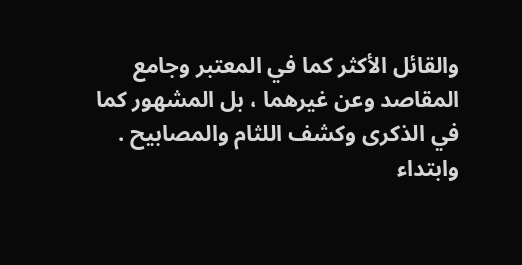والقائل الأكثر كما في المعتبر وجامع المقاصد وعن غيرهما ، بل المشهور كما في الذكرى وكشف اللثام والمصابيح . وابتداء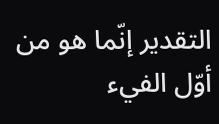التقدير إنّما هو من أوّل الفيء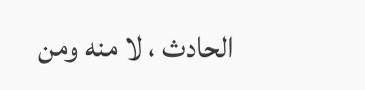الحادث ، لا منه ومن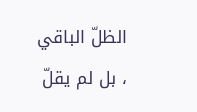الظلّ الباقي ، بل لم يقلّ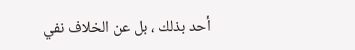أحد بذلك ، بل عن الخلاف نفي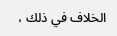الخلاف في ذلك ،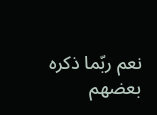نعم ربّما ذكره بعضهم